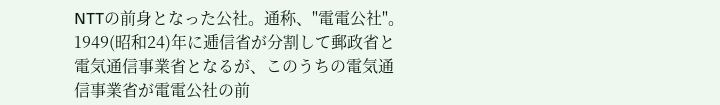NTTの前身となった公社。通称、"電電公社"。
1949(昭和24)年に逓信省が分割して郵政省と電気通信事業省となるが、このうちの電気通信事業省が電電公社の前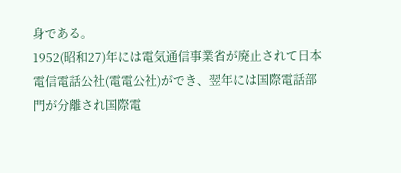身である。
1952(昭和27)年には電気通信事業省が廃止されて日本電信電話公社(電電公社)ができ、翌年には国際電話部門が分離され国際電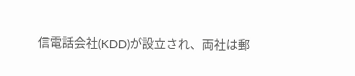信電話会社(KDD)が設立され、両社は郵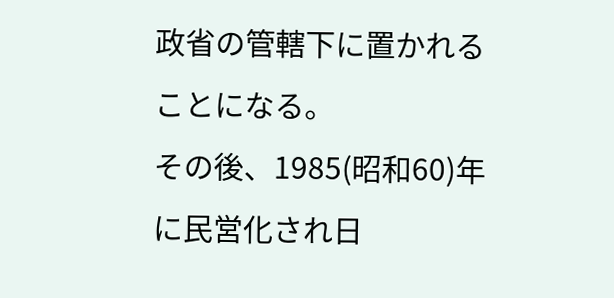政省の管轄下に置かれることになる。
その後、1985(昭和60)年に民営化され日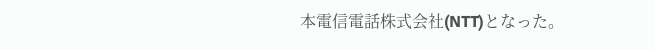本電信電話株式会社(NTT)となった。